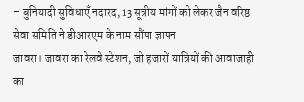– बुनियादी सुविधाएँ नदारद, 13 सूत्रीय मांगों को लेकर जैन वरिष्ठ सेवा समिति ने डीआरएम के नाम सौंपा ज्ञापन
जावरा। जावरा का रेलवे स्टेशन, जो हजारों यात्रियों की आवाजाही का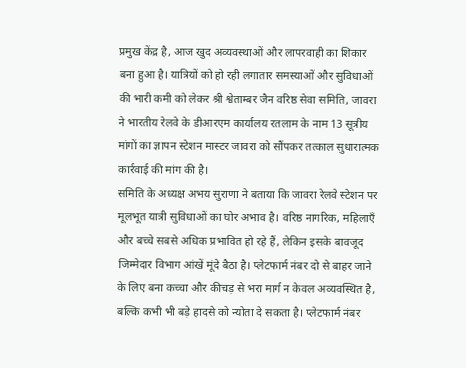प्रमुख केंद्र है, आज खुद अव्यवस्थाओं और लापरवाही का शिकार बना हुआ है। यात्रियों को हो रही लगातार समस्याओं और सुविधाओं की भारी कमी को लेकर श्री श्वेताम्बर जैन वरिष्ठ सेवा समिति, जावरा ने भारतीय रेलवे के डीआरएम कार्यालय रतलाम के नाम 13 सूत्रीय मांगों का ज्ञापन स्टेशन मास्टर जावरा को सौंपकर तत्काल सुधारात्मक कार्रवाई की मांग की है।
समिति के अध्यक्ष अभय सुराणा ने बताया कि जावरा रेलवे स्टेशन पर मूलभूत यात्री सुविधाओं का घोर अभाव है। वरिष्ठ नागरिक, महिलाएँ और बच्चे सबसे अधिक प्रभावित हो रहे हैं, लेकिन इसके बावजूद जिम्मेदार विभाग आंखें मूंदे बैठा है। प्लेटफार्म नंबर दो से बाहर जाने के लिए बना कच्चा और कीचड़ से भरा मार्ग न केवल अव्यवस्थित है, बल्कि कभी भी बड़े हादसे को न्योता दे सकता है। प्लेटफार्म नंबर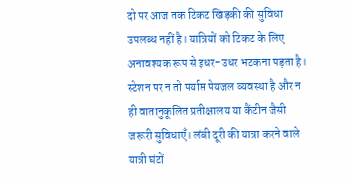दो पर आज तक टिकट खिड़की की सुविधा उपलब्ध नहीं है। यात्रियों को टिकट के लिए अनावश्यक रूप से इधर-उधर भटकना पड़ता है। स्टेशन पर न तो पर्याप्त पेयजल व्यवस्था है और न ही वातानुकूलित प्रतीक्षालय या कैंटीन जैसी जरूरी सुविधाएँ। लंबी दूरी की यात्रा करने वाले यात्री घंटों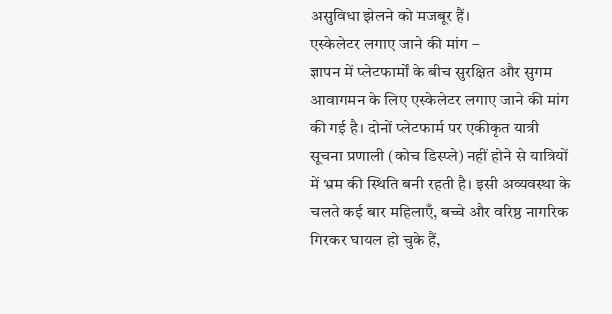असुविधा झेलने को मजबूर हैं।
एस्केलेटर लगाए जाने की मांग –
ज्ञापन में प्लेटफार्मों के बीच सुरक्षित और सुगम आवागमन के लिए एस्केलेटर लगाए जाने की मांग की गई है। दोनों प्लेटफार्म पर एकीकृत यात्री सूचना प्रणाली (कोच डिस्प्ले) नहीं होने से यात्रियों में भ्रम की स्थिति बनी रहती है। इसी अव्यवस्था के चलते कई बार महिलाएँ, बच्चे और वरिष्ठ नागरिक गिरकर घायल हो चुके हैं,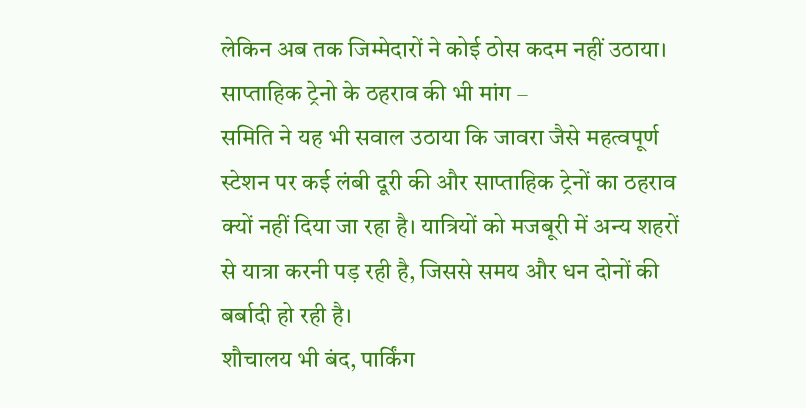लेकिन अब तक जिम्मेदारों ने कोई ठोस कदम नहीं उठाया।
साप्ताहिक ट्रेनो के ठहराव की भी मांग –
समिति ने यह भी सवाल उठाया कि जावरा जैसे महत्वपूर्ण स्टेशन पर कई लंबी दूरी की और साप्ताहिक ट्रेनों का ठहराव क्यों नहीं दिया जा रहा है। यात्रियों को मजबूरी में अन्य शहरों से यात्रा करनी पड़ रही है, जिससे समय और धन दोनों की बर्बादी हो रही है।
शौचालय भी बंद, पार्किंग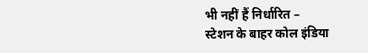भी नहीं हैं निर्धारित –
स्टेशन के बाहर कोल इंडिया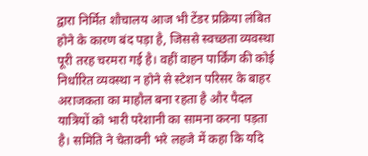द्वारा निर्मित शौचालय आज भी टेंडर प्रक्रिया लंबित होने के कारण बंद पड़ा है, जिससे स्वच्छता व्यवस्था पूरी तरह चरमरा गई है। वहीं वाहन पार्किंग की कोई निर्धारित व्यवस्था न होने से स्टेशन परिसर के बाहर अराजकता का माहौल बना रहता है और पैदल यात्रियों को भारी परेशानी का सामना करना पड़ता है। समिति ने चेतावनी भरे लहजे में कहा कि यदि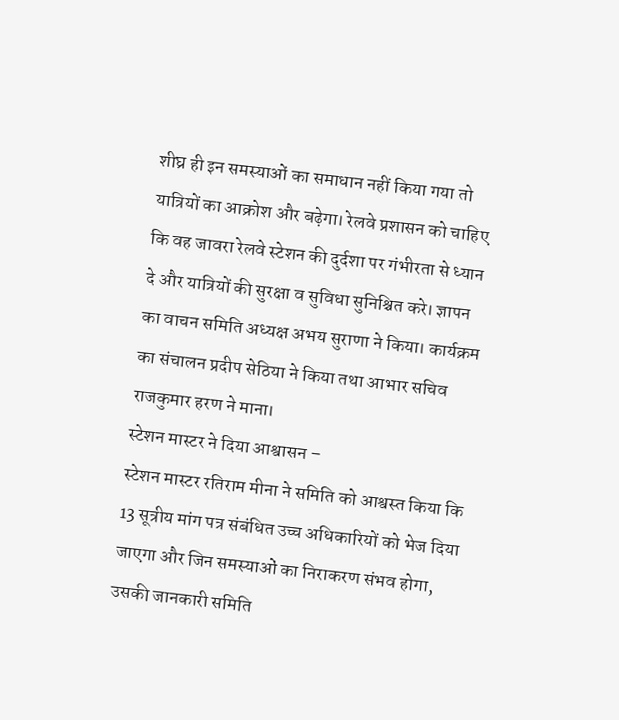शीघ्र ही इन समस्याओं का समाधान नहीं किया गया तो यात्रियों का आक्रोश और बढ़ेगा। रेलवे प्रशासन को चाहिए कि वह जावरा रेलवे स्टेशन की दुर्दशा पर गंभीरता से ध्यान दे और यात्रियों की सुरक्षा व सुविधा सुनिश्चित करे। ज्ञापन का वाचन समिति अध्यक्ष अभय सुराणा ने किया। कार्यक्रम का संचालन प्रदीप सेठिया ने किया तथा आभार सचिव राजकुमार हरण ने माना।
स्टेशन मास्टर ने दिया आश्वासन –
स्टेशन मास्टर रतिराम मीना ने समिति को आश्वस्त किया कि 13 सूत्रीय मांग पत्र संबंधित उच्च अधिकारियों को भेज दिया जाएगा और जिन समस्याओं का निराकरण संभव होगा, उसकी जानकारी समिति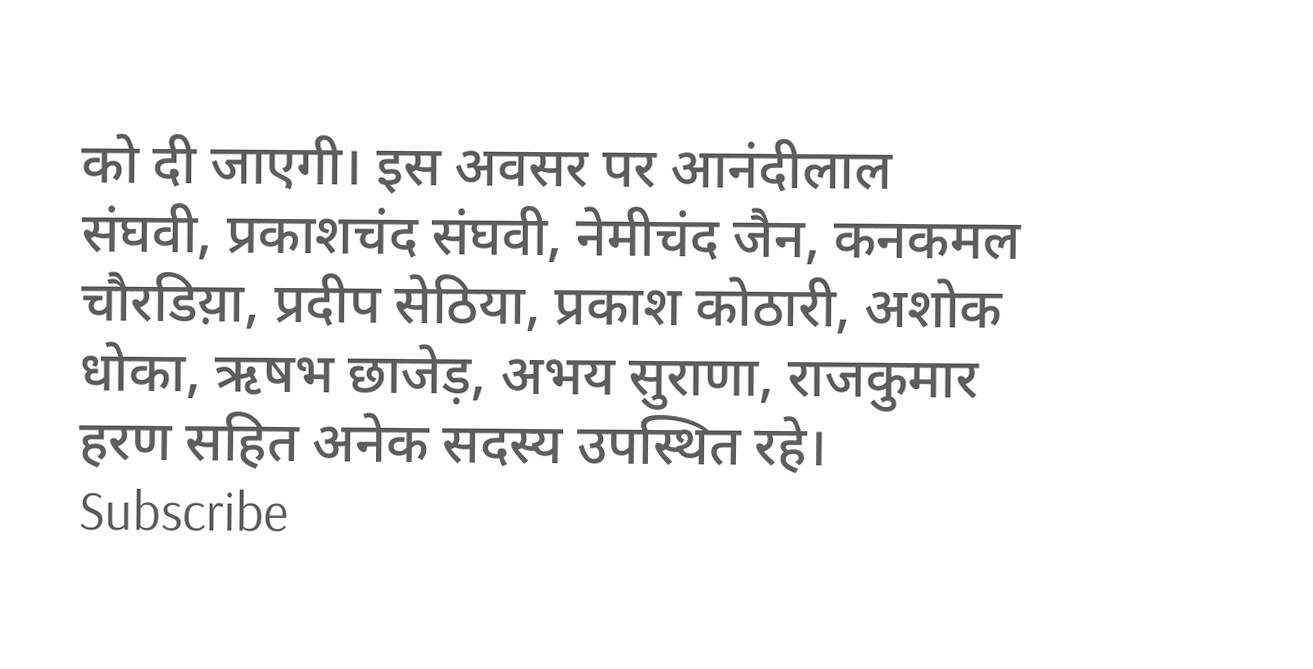को दी जाएगी। इस अवसर पर आनंदीलाल संघवी, प्रकाशचंद संघवी, नेमीचंद जैन, कनकमल चौरडिय़ा, प्रदीप सेठिया, प्रकाश कोठारी, अशोक धोका, ऋषभ छाजेड़, अभय सुराणा, राजकुमार हरण सहित अनेक सदस्य उपस्थित रहे।
Subscribe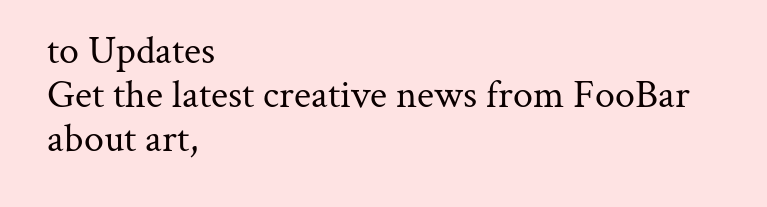to Updates
Get the latest creative news from FooBar about art,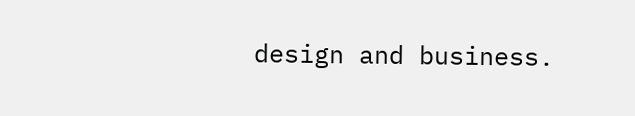design and business.